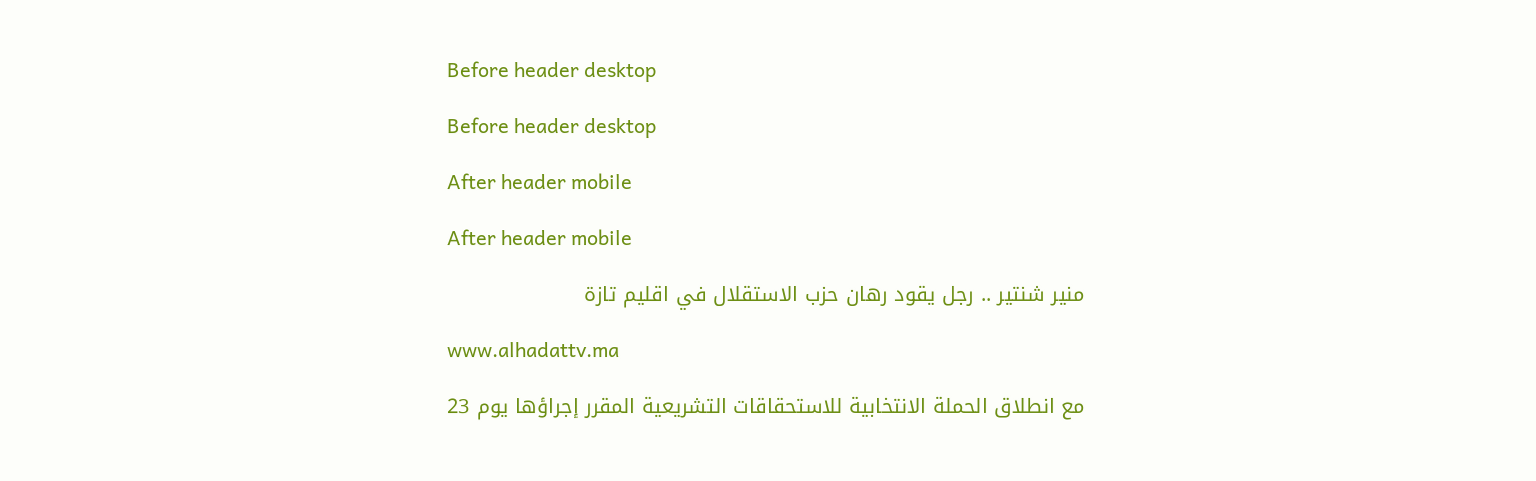Before header desktop

Before header desktop

After header mobile

After header mobile

منير شنتير .. رجل يقود رهان حزب الاستقلال في اقليم تازة

www.alhadattv.ma

مع انطلاق الحملة الانتخابية للاستحقاقات التشريعية المقرر إجراؤها يوم 23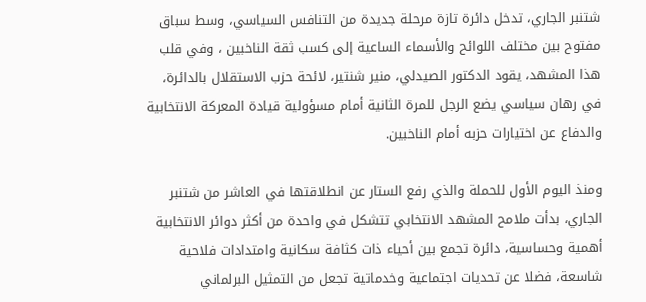شتنبر الجاري، تدخل دائرة تازة مرحلة جديدة من التنافس السياسي، وسط سباق مفتوح بين مختلف اللوائح والأسماء الساعية إلى كسب ثقة الناخبين ، وفي قلب هذا المشهد، يقود الدكتور الصيدلي، منير شنتير، لائحة حزب الاستقلال بالدائرة، في رهان سياسي يضع الرجل للمرة الثانية أمام مسؤولية قيادة المعركة الانتخابية والدفاع عن اختيارات حزبه أمام الناخبين.

ومنذ اليوم الأول للحملة والذي رفع الستار عن انطلاقتها في العاشر من شتنبر الجاري، بدأت ملامح المشهد الانتخابي تتشكل في واحدة من أكثر دوائر الانتخابية أهمية وحساسية، دائرة تجمع بين أحياء ذات كثافة سكانية وامتدادات فلاحية شاسعة، فضلا عن تحديات اجتماعية وخدماتية تجعل من التمثيل البرلماني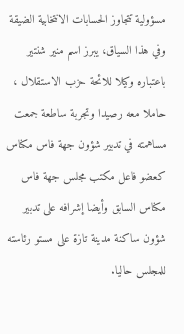مسؤولية تتجاوز الحسابات الانتخابية الضيقة وفي هذا السياق، يبرز اسم منير شنتير باعتباره وكيلا للائحة حزب الاستقلال ، حاملا معه رصيدا وتجربة ساطعة جمعت مساهمته في تدبير شؤون جهة فاس مكناس كعضو فاعل مكتب مجلس جهة فاس مكناس السابق وأيضا إشرافه على تدبير شؤون ساكنة مدينة تازة على مستو رئاسته للمجلس حاليا.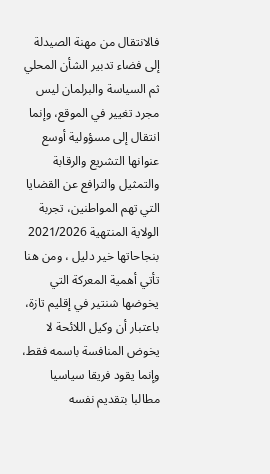فالانتقال من مهنة الصيدلة إلى فضاء تدبير الشأن المحلي ثم السياسة والبرلمان ليس مجرد تغيير في الموقع، وإنما انتقال إلى مسؤولية أوسع عنوانها التشريع والرقابة والتمثيل والترافع عن القضايا التي تهم المواطنين، تجربة الولاية المنتهية 2021/2026 بنجاحاتها خير دليل ، ومن هنا تأتي أهمية المعركة التي يخوضها شنتير في إقليم تازة، باعتبار أن وكيل اللائحة لا يخوض المنافسة باسمه فقط، وإنما يقود فريقا سياسيا مطالبا بتقديم نفسه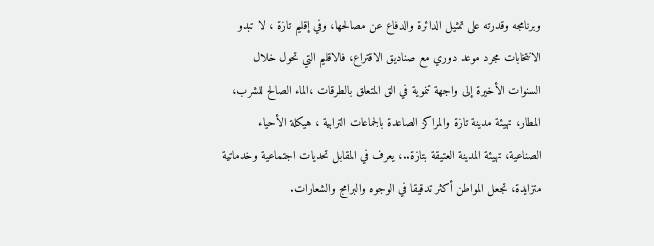وبرنامجه وقدرته على تمثيل الدائرة والدفاع عن مصالحها، وفي إقليم تازة ، لا تبدو الانتخابات مجرد موعد دوري مع صناديق الاقتراع، فالاقليم التي تحول خلال السنوات الأخيرة إلى واجهة تنموية في الق المتعلق بالطرقات ،الماء الصالح للشرب، المطار، تهيئة مدينة تازة والمراكز الصاعدة بالجماعات الترابية ، هيكلة الأحياء الصناعية، تهيئة المدينة العتيقة بتازة..، يعرف في المقابل تحديات اجتماعية وخدماتية متزايدة، تجعل المواطن أكثر تدقيقا في الوجوه والبرامج والشعارات.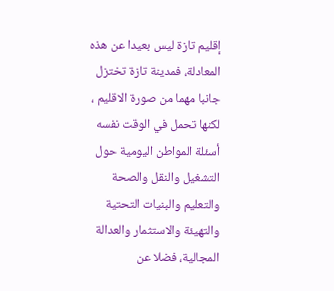إقليم تازة ليس بعيدا عن هذه المعادلة، فمدينة تازة تختزل جانبا مهما من صورة الاقليم ، لكنها تحمل في الوقت نفسه أسئلة المواطن اليومية حول التشغيل والنقل والصحة والتعليم والبنيات التحتية والتهيئة والاستثمار والعدالة المجالية، فضلا عن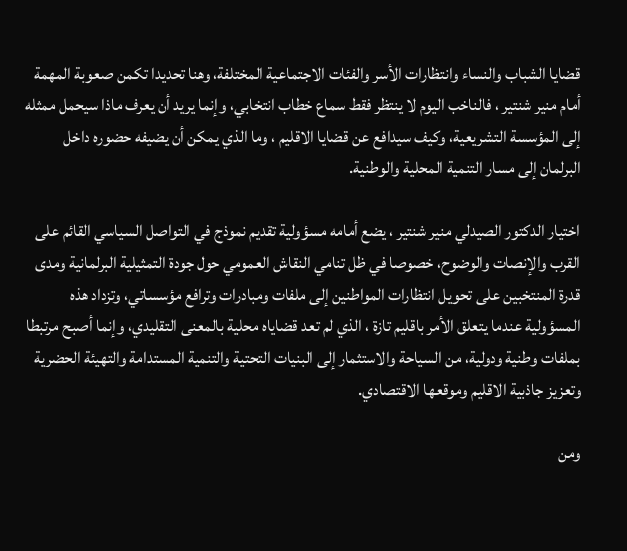قضايا الشباب والنساء وانتظارات الأسر والفئات الاجتماعية المختلفة، وهنا تحديدا تكمن صعوبة المهمة أمام منير شنتير ، فالناخب اليوم لا ينتظر فقط سماع خطاب انتخابي، وإنما يريد أن يعرف ماذا سيحمل ممثله إلى المؤسسة التشريعية، وكيف سيدافع عن قضايا الاقليم ، وما الذي يمكن أن يضيفه حضوره داخل البرلمان إلى مسار التنمية المحلية والوطنية.

اختيار الدكتور الصيدلي منير شنتير ، يضع أمامه مسؤولية تقديم نموذج في التواصل السياسي القائم على القرب والإنصات والوضوح، خصوصا في ظل تنامي النقاش العمومي حول جودة التمثيلية البرلمانية ومدى قدرة المنتخبين على تحويل انتظارات المواطنين إلى ملفات ومبادرات وترافع مؤسساتي، وتزداد هذه المسؤولية عندما يتعلق الأمر باقليم تازة ، الذي لم تعد قضاياه محلية بالمعنى التقليدي، وإنما أصبح مرتبطا بملفات وطنية ودولية، من السياحة والاستثمار إلى البنيات التحتية والتنمية المستدامة والتهيئة الحضرية وتعزيز جاذبية الاقليم وموقعها الاقتصادي.

ومن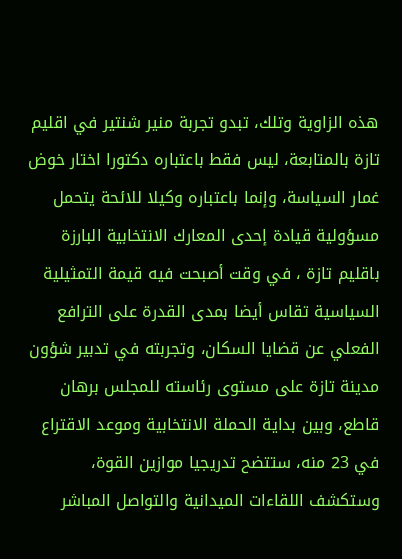هذه الزاوية وتلك، تبدو تجربة منير شنتير في اقليم تازة بالمتابعة، ليس فقط باعتباره دكتورا اختار خوض غمار السياسة، وإنما باعتباره وكيلا للائحة يتحمل مسؤولية قيادة إحدى المعارك الانتخابية البارزة باقليم تازة ، في وقت أصبحت فيه قيمة التمثيلية السياسية تقاس أيضا بمدى القدرة على الترافع الفعلي عن قضايا السكان، وتجربته في تدبير شؤون مدينة تازة على مستوى رئاسته للمجلس برهان قاطع، وبين بداية الحملة الانتخابية وموعد الاقتراع في 23 منه، ستتضح تدريجيا موازين القوة، وستكشف اللقاءات الميدانية والتواصل المباشر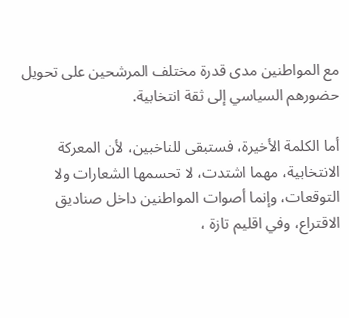مع المواطنين مدى قدرة مختلف المرشحين على تحويل حضورهم السياسي إلى ثقة انتخابية.

أما الكلمة الأخيرة، فستبقى للناخبين، لأن المعركة الانتخابية، مهما اشتدت، لا تحسمها الشعارات ولا التوقعات، وإنما أصوات المواطنين داخل صناديق الاقتراع، وفي اقليم تازة ،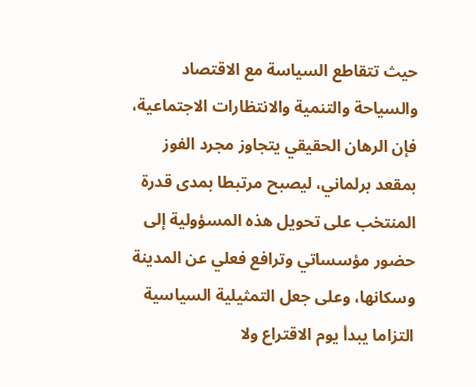حيث تتقاطع السياسة مع الاقتصاد والسياحة والتنمية والانتظارات الاجتماعية، فإن الرهان الحقيقي يتجاوز مجرد الفوز بمقعد برلماني، ليصبح مرتبطا بمدى قدرة المنتخب على تحويل هذه المسؤولية إلى حضور مؤسساتي وترافع فعلي عن المدينة وسكانها، وعلى جعل التمثيلية السياسية التزاما يبدأ يوم الاقتراع ولا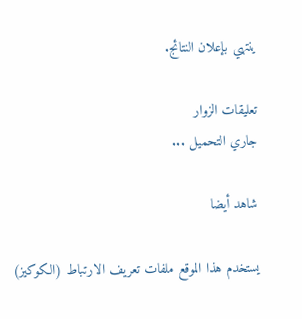ينتهي بإعلان النتائج.

تعليقات الزوار
جاري التحميل ...

شاهد أيضا

يستخدم هذا الموقع ملفات تعريف الارتباط (الكوكيز)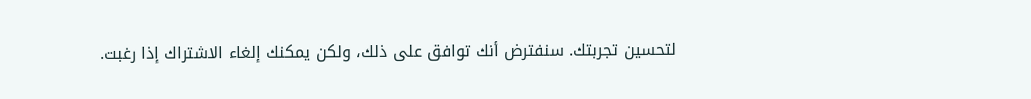لتحسين تجربتك. سنفترض أنك توافق على ذلك، ولكن يمكنك إلغاء الاشتراك إذا رغبت.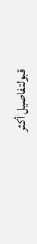قبولتفاصيل أكثر